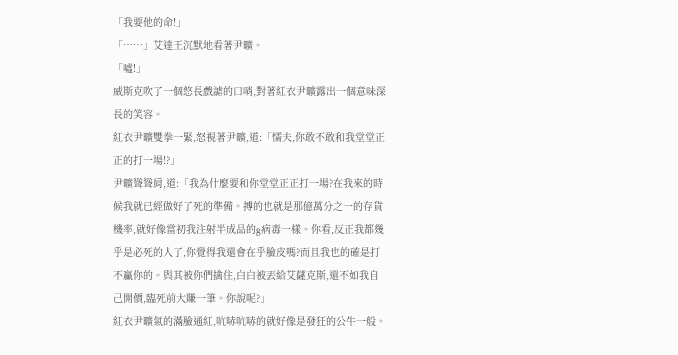「我要他的命!」
「……」艾達王沉默地看著尹曠。
「噓!」
威斯克吹了一個悠長戲謔的口哨,對著紅衣尹曠露出一個意味深長的笑容。
紅衣尹曠雙拳一緊,怒視著尹曠,道:「懦夫,你敢不敢和我堂堂正正的打一場!?」
尹曠聳聳肩,道:「我為什麼要和你堂堂正正打一場?在我來的時候我就已經做好了死的準備。搏的也就是那億萬分之一的存貨機率,就好像當初我注射半成品的g病毒一樣。你看,反正我都幾乎是必死的人了,你覺得我還會在乎臉皮嗎?而且我也的確是打不贏你的。與其被你們擒住,白白被丟給艾薩克斯,還不如我自己開價,臨死前大賺一筆。你說呢?」
紅衣尹曠氣的滿臉通紅,吭哧吭哧的就好像是發狂的公牛一般。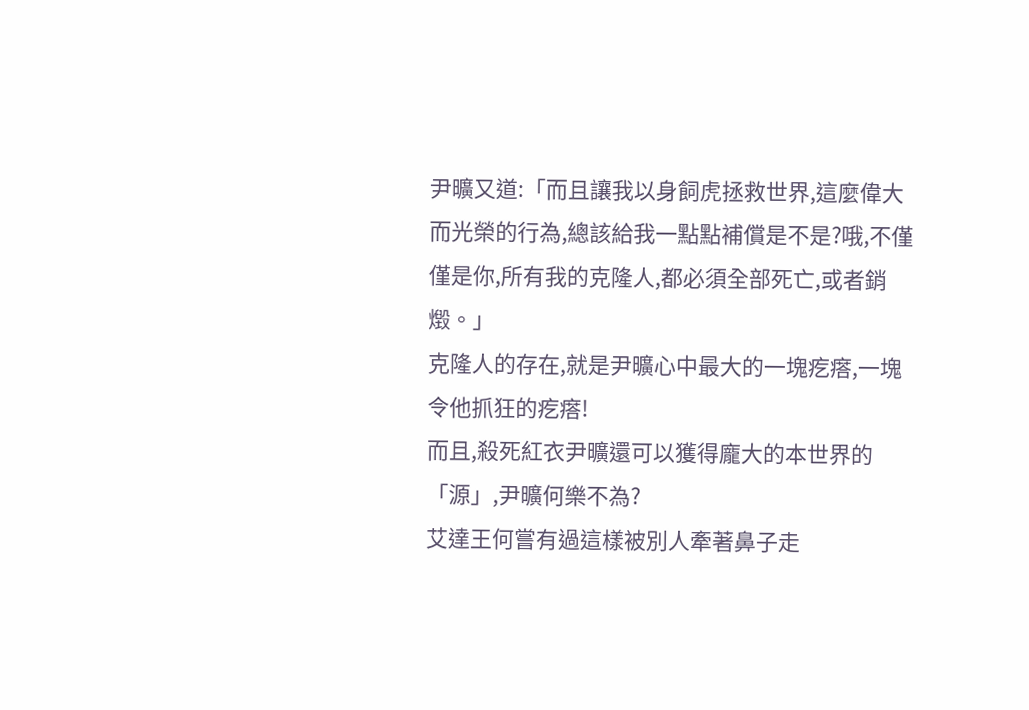尹曠又道:「而且讓我以身飼虎拯救世界,這麼偉大而光榮的行為,總該給我一點點補償是不是?哦,不僅僅是你,所有我的克隆人,都必須全部死亡,或者銷燬。」
克隆人的存在,就是尹曠心中最大的一塊疙瘩,一塊令他抓狂的疙瘩!
而且,殺死紅衣尹曠還可以獲得龐大的本世界的「源」,尹曠何樂不為?
艾達王何嘗有過這樣被別人牽著鼻子走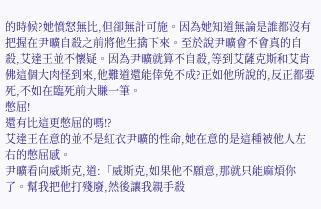的時候?她憤怒無比,但卻無計可施。因為她知道無論是誰都沒有把握在尹曠自殺之前將他生擒下來。至於說尹曠會不會真的自殺,艾達王並不懷疑。因為尹曠就算不自殺,等到艾薩克斯和艾肯佛這個大肉怪到來,他難道還能倖免不成?正如他所說的,反正都要死,不如在臨死前大賺一筆。
憋屈!
還有比這更憋屈的嗎!?
艾達王在意的並不是紅衣尹曠的性命,她在意的是這種被他人左右的憋屈感。
尹曠看向威斯克,道:「威斯克,如果他不願意,那就只能麻煩你了。幫我把他打殘廢,然後讓我親手殺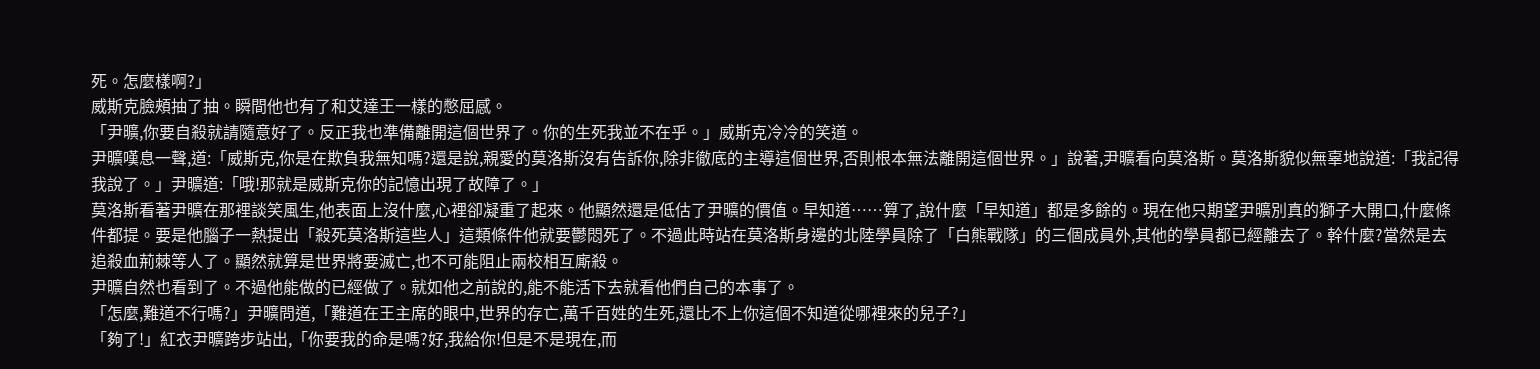死。怎麼樣啊?」
威斯克臉頰抽了抽。瞬間他也有了和艾達王一樣的憋屈感。
「尹曠,你要自殺就請隨意好了。反正我也準備離開這個世界了。你的生死我並不在乎。」威斯克冷冷的笑道。
尹曠嘆息一聲,道:「威斯克,你是在欺負我無知嗎?還是說,親愛的莫洛斯沒有告訴你,除非徹底的主導這個世界,否則根本無法離開這個世界。」說著,尹曠看向莫洛斯。莫洛斯貌似無辜地說道:「我記得我說了。」尹曠道:「哦!那就是威斯克你的記憶出現了故障了。」
莫洛斯看著尹曠在那裡談笑風生,他表面上沒什麼,心裡卻凝重了起來。他顯然還是低估了尹曠的價值。早知道……算了,說什麼「早知道」都是多餘的。現在他只期望尹曠別真的獅子大開口,什麼條件都提。要是他腦子一熱提出「殺死莫洛斯這些人」這類條件他就要鬱悶死了。不過此時站在莫洛斯身邊的北陸學員除了「白熊戰隊」的三個成員外,其他的學員都已經離去了。幹什麼?當然是去追殺血荊棘等人了。顯然就算是世界將要滅亡,也不可能阻止兩校相互廝殺。
尹曠自然也看到了。不過他能做的已經做了。就如他之前說的,能不能活下去就看他們自己的本事了。
「怎麼,難道不行嗎?」尹曠問道,「難道在王主席的眼中,世界的存亡,萬千百姓的生死,還比不上你這個不知道從哪裡來的兒子?」
「夠了!」紅衣尹曠跨步站出,「你要我的命是嗎?好,我給你!但是不是現在,而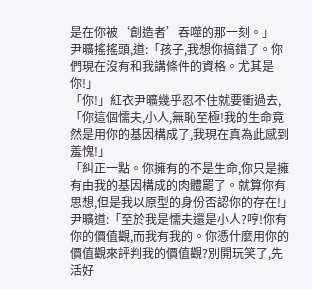是在你被‘創造者’吞噬的那一刻。」
尹曠搖搖頭,道:「孩子,我想你搞錯了。你們現在沒有和我講條件的資格。尤其是你!」
「你!」紅衣尹曠幾乎忍不住就要衝過去,「你這個懦夫,小人,無恥至極!我的生命竟然是用你的基因構成了,我現在真為此感到羞愧!」
「糾正一點。你擁有的不是生命,你只是擁有由我的基因構成的肉體罷了。就算你有思想,但是我以原型的身份否認你的存在!」尹曠道:「至於我是懦夫還是小人?哼!你有你的價值觀,而我有我的。你憑什麼用你的價值觀來評判我的價值觀?別開玩笑了,先活好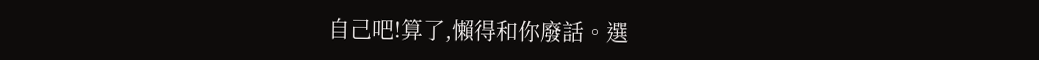自己吧!算了,懶得和你廢話。選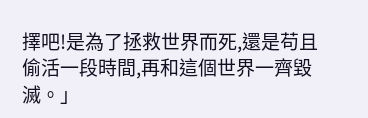擇吧!是為了拯救世界而死,還是苟且偷活一段時間,再和這個世界一齊毀滅。」